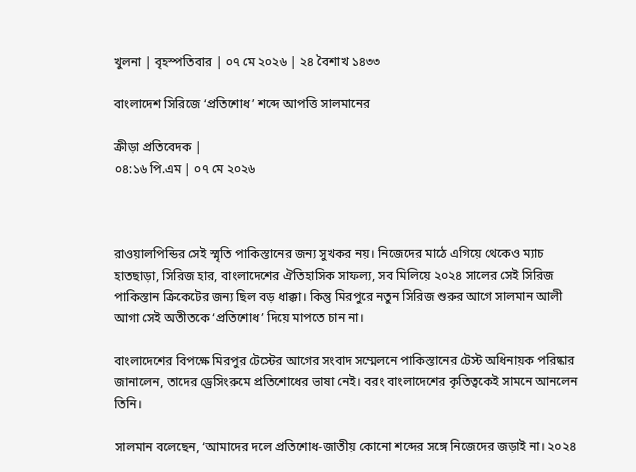খুলনা | বৃহস্পতিবার | ০৭ মে ২০২৬ | ২৪ বৈশাখ ১৪৩৩

বাংলাদেশ সিরিজে ‘প্রতিশোধ’ শব্দে আপত্তি সালমানের

ক্রীড়া প্রতিবেদক |
০৪:১৬ পি.এম | ০৭ মে ২০২৬



রাওয়ালপিন্ডির সেই স্মৃতি পাকিস্তানের জন্য সুখকর নয়। নিজেদের মাঠে এগিয়ে থেকেও ম্যাচ হাতছাড়া, সিরিজ হার, বাংলাদেশের ঐতিহাসিক সাফল্য, সব মিলিয়ে ২০২৪ সালের সেই সিরিজ পাকিস্তান ক্রিকেটের জন্য ছিল বড় ধাক্কা। কিন্তু মিরপুরে নতুন সিরিজ শুরুর আগে সালমান আলী আগা সেই অতীতকে ‘প্রতিশোধ’ দিয়ে মাপতে চান না।

বাংলাদেশের বিপক্ষে মিরপুর টেস্টের আগের সংবাদ সম্মেলনে পাকিস্তানের টেস্ট অধিনায়ক পরিষ্কার জানালেন, তাদের ড্রেসিংরুমে প্রতিশোধের ভাষা নেই। বরং বাংলাদেশের কৃতিত্বকেই সামনে আনলেন তিনি।

সালমান বলেছেন, ‘আমাদের দলে প্রতিশোধ-জাতীয় কোনো শব্দের সঙ্গে নিজেদের জড়াই না। ২০২৪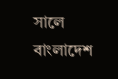সালে বাংলাদেশ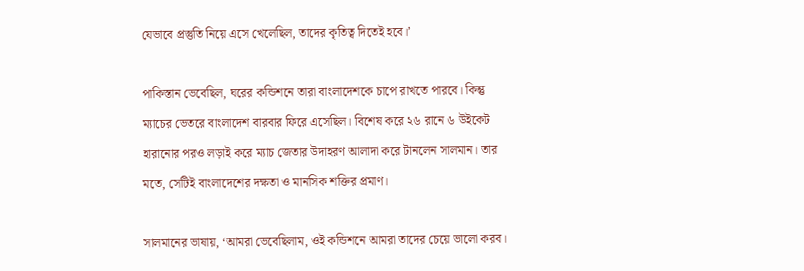যেভাবে প্রস্তুতি নিয়ে এসে খেলেছিল, তাদের কৃতিত্ব দিতেই হবে।’

পাকিস্তান ভেবেছিল, ঘরের কন্ডিশনে তারা বাংলাদেশকে চাপে রাখতে পারবে। কিন্তু ম্যাচের ভেতরে বাংলাদেশ বারবার ফিরে এসেছিল। বিশেষ করে ২৬ রানে ৬ উইকেট হারানোর পরও লড়াই করে ম্যাচ জেতার উদাহরণ আলাদা করে টানলেন সালমান। তার মতে, সেটিই বাংলাদেশের দক্ষতা ও মানসিক শক্তির প্রমাণ।

সালমানের ভাষায়, ‘আমরা ভেবেছিলাম, ওই কন্ডিশনে আমরা তাদের চেয়ে ভালো করব।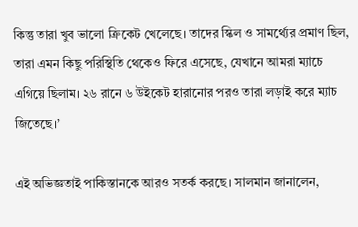কিন্তু তারা খুব ভালো ক্রিকেট খেলেছে। তাদের স্কিল ও সামর্থ্যের প্রমাণ ছিল, তারা এমন কিছু পরিস্থিতি থেকেও ফিরে এসেছে, যেখানে আমরা ম্যাচে এগিয়ে ছিলাম। ২৬ রানে ৬ উইকেট হারানোর পরও তারা লড়াই করে ম্যাচ জিতেছে।’

এই অভিজ্ঞতাই পাকিস্তানকে আরও সতর্ক করছে। সালমান জানালেন,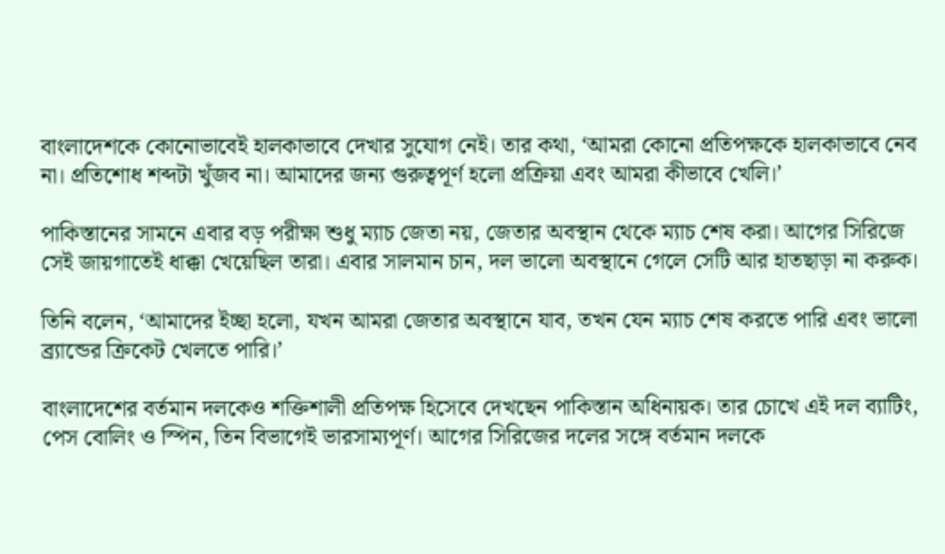বাংলাদেশকে কোনোভাবেই হালকাভাবে দেখার সুযোগ নেই। তার কথা, ‘আমরা কোনো প্রতিপক্ষকে হালকাভাবে নেব না। প্রতিশোধ শব্দটা খুঁজব না। আমাদের জন্য গুরুত্বপূর্ণ হলো প্রক্রিয়া এবং আমরা কীভাবে খেলি।’

পাকিস্তানের সামনে এবার বড় পরীক্ষা শুধু ম্যাচ জেতা নয়, জেতার অবস্থান থেকে ম্যাচ শেষ করা। আগের সিরিজে সেই জায়গাতেই ধাক্কা খেয়েছিল তারা। এবার সালমান চান, দল ভালো অবস্থানে গেলে সেটি আর হাতছাড়া না করুক।

তিনি বলেন, ‘আমাদের ইচ্ছা হলো, যখন আমরা জেতার অবস্থানে যাব, তখন যেন ম্যাচ শেষ করতে পারি এবং ভালো ব্র্যান্ডের ক্রিকেট খেলতে পারি।’

বাংলাদেশের বর্তমান দলকেও শক্তিশালী প্রতিপক্ষ হিসেবে দেখছেন পাকিস্তান অধিনায়ক। তার চোখে এই দল ব্যাটিং, পেস বোলিং ও স্পিন, তিন বিভাগেই ভারসাম্যপূর্ণ। আগের সিরিজের দলের সঙ্গে বর্তমান দলকে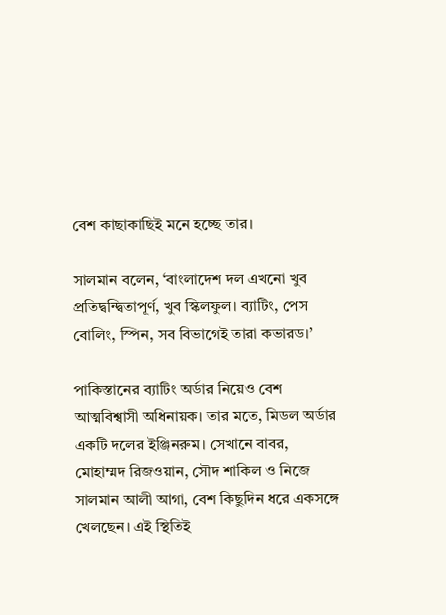বেশ কাছাকাছিই মনে হচ্ছে তার।

সালমান বলেন, ‘বাংলাদেশ দল এখনো খুব প্রতিদ্বন্দ্বিতাপূর্ণ, খুব স্কিলফুল। ব্যাটিং, পেস বোলিং, স্পিন, সব বিভাগেই তারা কভারড।’

পাকিস্তানের ব্যাটিং অর্ডার নিয়েও বেশ আত্মবিশ্বাসী অধিনায়ক। তার মতে, মিডল অর্ডার একটি দলের ইঞ্জিনরুম। সেখানে বাবর, মোহাম্মদ রিজওয়ান, সৌদ শাকিল ও নিজে সালমান আলী আগা, বেশ কিছুদিন ধরে একসঙ্গে খেলছেন। এই স্থিতিই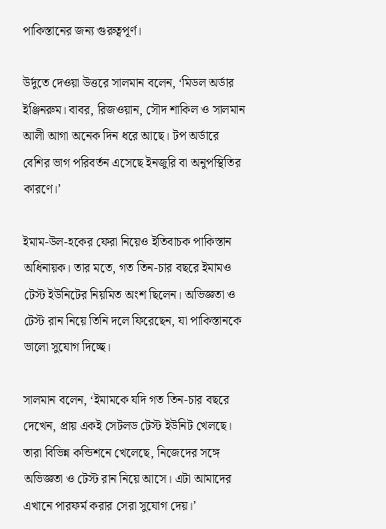পাকিস্তানের জন্য গুরুত্বপূর্ণ।

উর্দুতে দেওয়া উত্তরে সালমান বলেন, ‘মিডল অর্ডার ইঞ্জিনরুম। বাবর, রিজওয়ান, সৌদ শাকিল ও সালমান আলী আগা অনেক দিন ধরে আছে। টপ অর্ডারে বেশির ভাগ পরিবর্তন এসেছে ইনজুরি বা অনুপস্থিতির কারণে।’

ইমাম-উল-হকের ফেরা নিয়েও ইতিবাচক পাকিস্তান অধিনায়ক। তার মতে, গত তিন-চার বছরে ইমামও টেস্ট ইউনিটের নিয়মিত অংশ ছিলেন। অভিজ্ঞতা ও টেস্ট রান নিয়ে তিনি দলে ফিরেছেন, যা পাকিস্তানকে ভালো সুযোগ দিচ্ছে।

সালমান বলেন, ‘ইমামকে যদি গত তিন-চার বছরে দেখেন, প্রায় একই সেটলড টেস্ট ইউনিট খেলছে। তারা বিভিন্ন কন্ডিশনে খেলেছে, নিজেদের সঙ্গে অভিজ্ঞতা ও টেস্ট রান নিয়ে আসে। এটা আমাদের এখানে পারফর্ম করার সেরা সুযোগ দেয়।’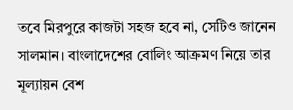তবে মিরপুরে কাজটা সহজ হবে না, সেটিও জানেন সালমান। বাংলাদেশের বোলিং আক্রমণ নিয়ে তার মূল্যায়ন বেশ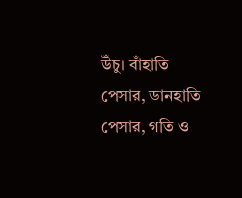উঁচু। বাঁহাতি পেসার, ডানহাতি পেসার, গতি ও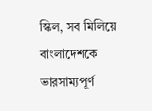স্কিল, সব মিলিয়ে বাংলাদেশকে ভারসাম্যপূর্ণ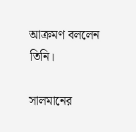আক্রমণ বললেন তিনি।

সালমানের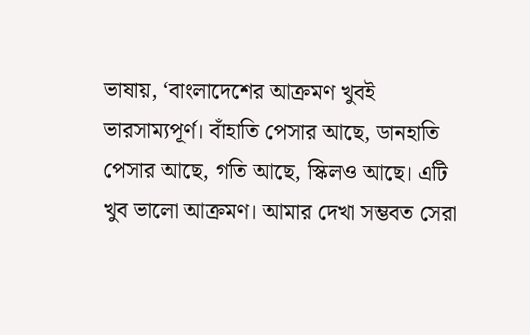ভাষায়, ‘বাংলাদেশের আক্রমণ খুবই ভারসাম্যপূর্ণ। বাঁহাতি পেসার আছে, ডানহাতি পেসার আছে, গতি আছে, স্কিলও আছে। এটি খুব ভালো আক্রমণ। আমার দেখা সম্ভবত সেরা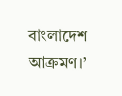বাংলাদেশ আক্রমণ।’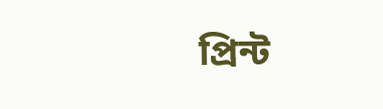প্রিন্ট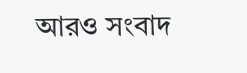আরও সংবাদ